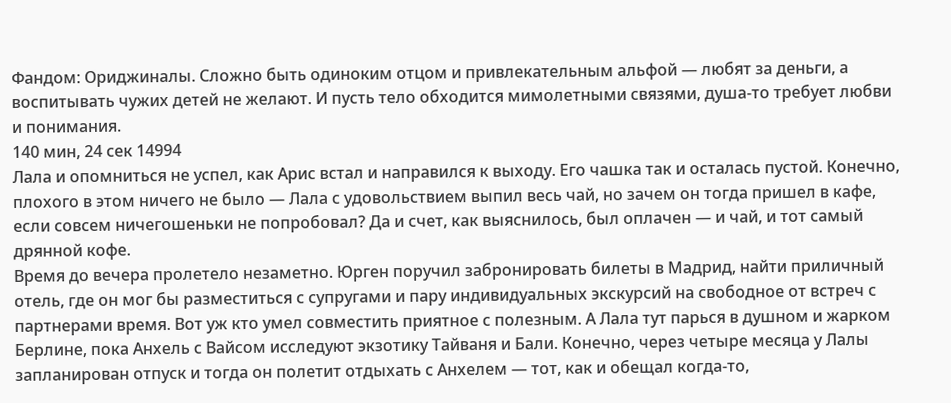Фандом: Ориджиналы. Сложно быть одиноким отцом и привлекательным альфой — любят за деньги, а воспитывать чужих детей не желают. И пусть тело обходится мимолетными связями, душа-то требует любви и понимания.
140 мин, 24 сек 14994
Лала и опомниться не успел, как Арис встал и направился к выходу. Его чашка так и осталась пустой. Конечно, плохого в этом ничего не было — Лала с удовольствием выпил весь чай, но зачем он тогда пришел в кафе, если совсем ничегошеньки не попробовал? Да и счет, как выяснилось, был оплачен — и чай, и тот самый дрянной кофе.
Время до вечера пролетело незаметно. Юрген поручил забронировать билеты в Мадрид, найти приличный отель, где он мог бы разместиться с супругами и пару индивидуальных экскурсий на свободное от встреч с партнерами время. Вот уж кто умел совместить приятное с полезным. А Лала тут парься в душном и жарком Берлине, пока Анхель с Вайсом исследуют экзотику Тайваня и Бали. Конечно, через четыре месяца у Лалы запланирован отпуск и тогда он полетит отдыхать с Анхелем — тот, как и обещал когда-то,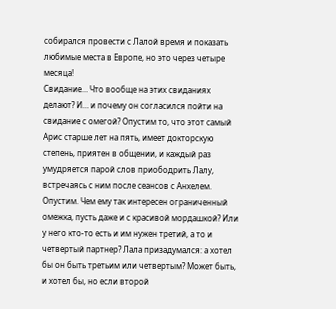собирался провести с Лалой время и показать любимые места в Европе, но это через четыре месяца!
Свидание… Что вообще на этих свиданиях делают? И… и почему он согласился пойти на свидание с омегой? Опустим то, что этот самый Арис старше лет на пять, имеет докторскую степень, приятен в общении, и каждый раз умудряется парой слов приободрить Лалу, встречаясь с ним после сеансов с Анхелем. Опустим. Чем ему так интересен ограниченный омежка, пусть даже и с красивой мордашкой? Или у него кто-то есть и им нужен третий, а то и четвертый партнер? Лала призадумался: а хотел бы он быть третьим или четвертым? Может быть, и хотел бы, но если второй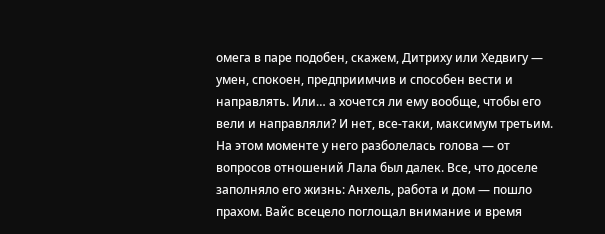омега в паре подобен, скажем, Дитриху или Хедвигу — умен, спокоен, предприимчив и способен вести и направлять. Или… а хочется ли ему вообще, чтобы его вели и направляли? И нет, все-таки, максимум третьим. На этом моменте у него разболелась голова — от вопросов отношений Лала был далек. Все, что доселе заполняло его жизнь: Анхель, работа и дом — пошло прахом. Вайс всецело поглощал внимание и время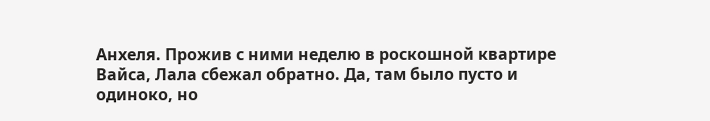Анхеля. Прожив с ними неделю в роскошной квартире Вайса, Лала сбежал обратно. Да, там было пусто и одиноко, но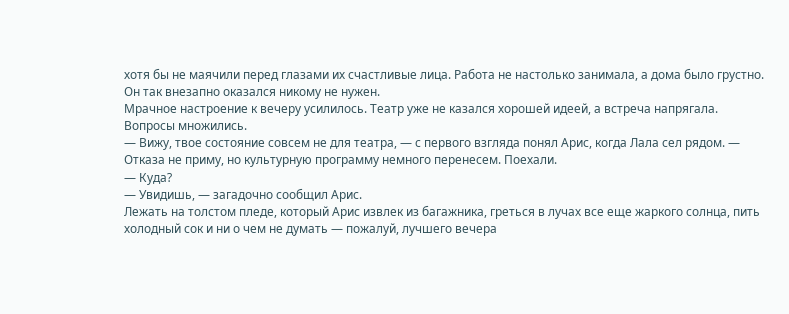хотя бы не маячили перед глазами их счастливые лица. Работа не настолько занимала, а дома было грустно.
Он так внезапно оказался никому не нужен.
Мрачное настроение к вечеру усилилось. Театр уже не казался хорошей идеей, а встреча напрягала. Вопросы множились.
— Вижу, твое состояние совсем не для театра, — с первого взгляда понял Арис, когда Лала сел рядом. — Отказа не приму, но культурную программу немного перенесем. Поехали.
— Куда?
— Увидишь, — загадочно сообщил Арис.
Лежать на толстом пледе, который Арис извлек из багажника, греться в лучах все еще жаркого солнца, пить холодный сок и ни о чем не думать — пожалуй, лучшего вечера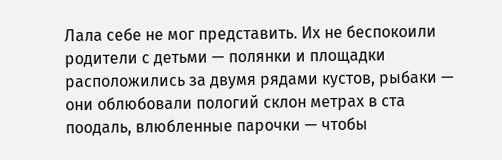Лала себе не мог представить. Их не беспокоили родители с детьми — полянки и площадки расположились за двумя рядами кустов, рыбаки — они облюбовали пологий склон метрах в ста поодаль, влюбленные парочки — чтобы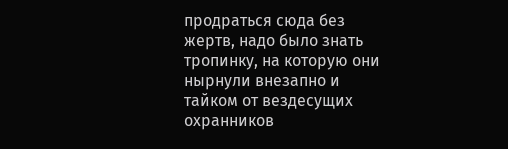продраться сюда без жертв, надо было знать тропинку, на которую они нырнули внезапно и тайком от вездесущих охранников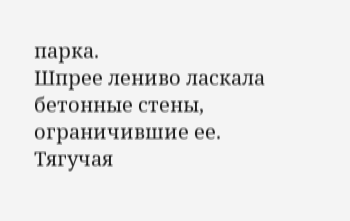парка.
Шпрее лениво ласкала бетонные стены, ограничившие ее. Тягучая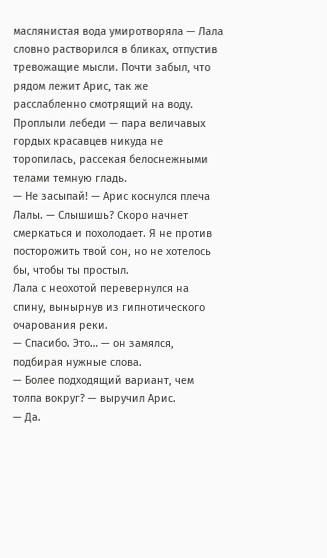маслянистая вода умиротворяла — Лала словно растворился в бликах, отпустив тревожащие мысли. Почти забыл, что рядом лежит Арис, так же расслабленно смотрящий на воду. Проплыли лебеди — пара величавых гордых красавцев никуда не торопилась, рассекая белоснежными телами темную гладь.
— Не засыпай! — Арис коснулся плеча Лалы. — Слышишь? Скоро начнет смеркаться и похолодает. Я не против посторожить твой сон, но не хотелось бы, чтобы ты простыл.
Лала с неохотой перевернулся на спину, вынырнув из гипнотического очарования реки.
— Спасибо. Это… — он замялся, подбирая нужные слова.
— Более подходящий вариант, чем толпа вокруг? — выручил Арис.
— Да.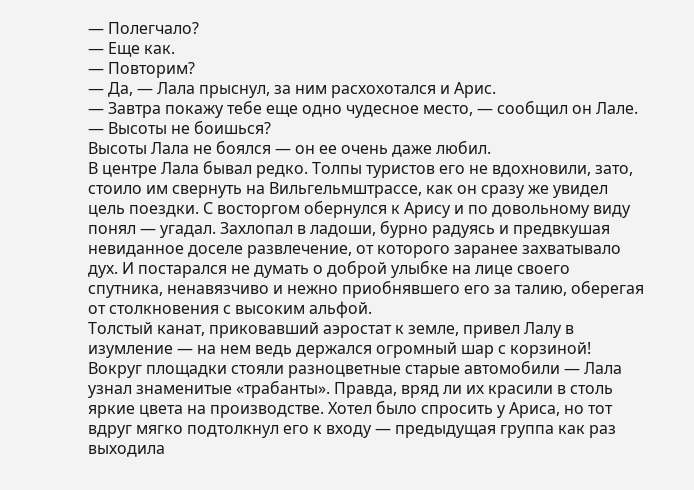— Полегчало?
— Еще как.
— Повторим?
— Да, — Лала прыснул, за ним расхохотался и Арис.
— Завтра покажу тебе еще одно чудесное место, — сообщил он Лале. — Высоты не боишься?
Высоты Лала не боялся — он ее очень даже любил.
В центре Лала бывал редко. Толпы туристов его не вдохновили, зато, стоило им свернуть на Вильгельмштрассе, как он сразу же увидел цель поездки. С восторгом обернулся к Арису и по довольному виду понял — угадал. Захлопал в ладоши, бурно радуясь и предвкушая невиданное доселе развлечение, от которого заранее захватывало дух. И постарался не думать о доброй улыбке на лице своего спутника, ненавязчиво и нежно приобнявшего его за талию, оберегая от столкновения с высоким альфой.
Толстый канат, приковавший аэростат к земле, привел Лалу в изумление — на нем ведь держался огромный шар с корзиной! Вокруг площадки стояли разноцветные старые автомобили — Лала узнал знаменитые «трабанты». Правда, вряд ли их красили в столь яркие цвета на производстве. Хотел было спросить у Ариса, но тот вдруг мягко подтолкнул его к входу — предыдущая группа как раз выходила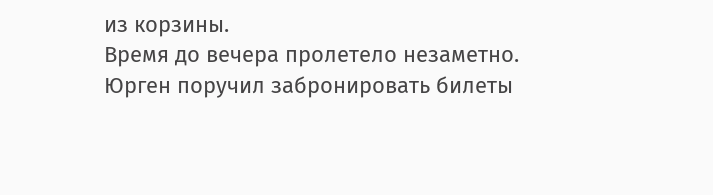из корзины.
Время до вечера пролетело незаметно. Юрген поручил забронировать билеты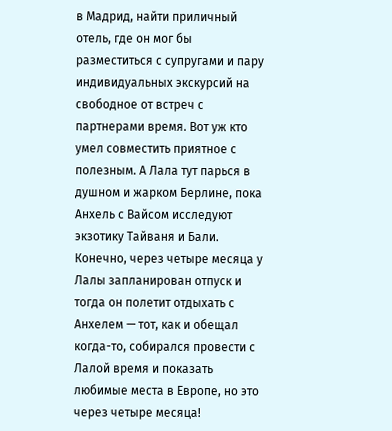в Мадрид, найти приличный отель, где он мог бы разместиться с супругами и пару индивидуальных экскурсий на свободное от встреч с партнерами время. Вот уж кто умел совместить приятное с полезным. А Лала тут парься в душном и жарком Берлине, пока Анхель с Вайсом исследуют экзотику Тайваня и Бали. Конечно, через четыре месяца у Лалы запланирован отпуск и тогда он полетит отдыхать с Анхелем — тот, как и обещал когда-то, собирался провести с Лалой время и показать любимые места в Европе, но это через четыре месяца!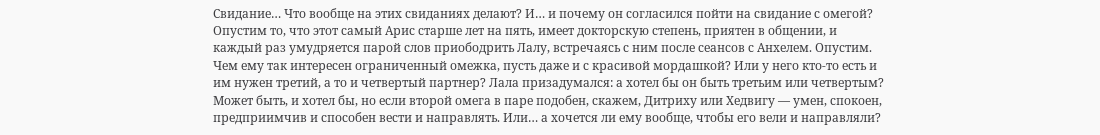Свидание… Что вообще на этих свиданиях делают? И… и почему он согласился пойти на свидание с омегой? Опустим то, что этот самый Арис старше лет на пять, имеет докторскую степень, приятен в общении, и каждый раз умудряется парой слов приободрить Лалу, встречаясь с ним после сеансов с Анхелем. Опустим. Чем ему так интересен ограниченный омежка, пусть даже и с красивой мордашкой? Или у него кто-то есть и им нужен третий, а то и четвертый партнер? Лала призадумался: а хотел бы он быть третьим или четвертым? Может быть, и хотел бы, но если второй омега в паре подобен, скажем, Дитриху или Хедвигу — умен, спокоен, предприимчив и способен вести и направлять. Или… а хочется ли ему вообще, чтобы его вели и направляли?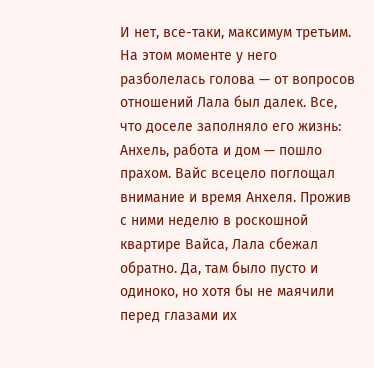И нет, все-таки, максимум третьим. На этом моменте у него разболелась голова — от вопросов отношений Лала был далек. Все, что доселе заполняло его жизнь: Анхель, работа и дом — пошло прахом. Вайс всецело поглощал внимание и время Анхеля. Прожив с ними неделю в роскошной квартире Вайса, Лала сбежал обратно. Да, там было пусто и одиноко, но хотя бы не маячили перед глазами их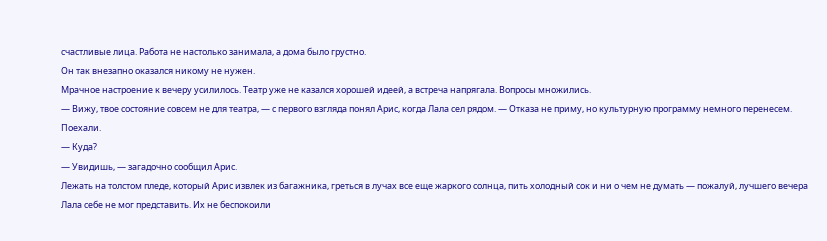счастливые лица. Работа не настолько занимала, а дома было грустно.
Он так внезапно оказался никому не нужен.
Мрачное настроение к вечеру усилилось. Театр уже не казался хорошей идеей, а встреча напрягала. Вопросы множились.
— Вижу, твое состояние совсем не для театра, — с первого взгляда понял Арис, когда Лала сел рядом. — Отказа не приму, но культурную программу немного перенесем. Поехали.
— Куда?
— Увидишь, — загадочно сообщил Арис.
Лежать на толстом пледе, который Арис извлек из багажника, греться в лучах все еще жаркого солнца, пить холодный сок и ни о чем не думать — пожалуй, лучшего вечера Лала себе не мог представить. Их не беспокоили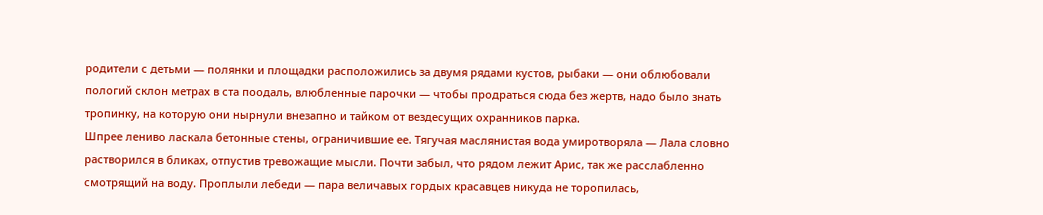родители с детьми — полянки и площадки расположились за двумя рядами кустов, рыбаки — они облюбовали пологий склон метрах в ста поодаль, влюбленные парочки — чтобы продраться сюда без жертв, надо было знать тропинку, на которую они нырнули внезапно и тайком от вездесущих охранников парка.
Шпрее лениво ласкала бетонные стены, ограничившие ее. Тягучая маслянистая вода умиротворяла — Лала словно растворился в бликах, отпустив тревожащие мысли. Почти забыл, что рядом лежит Арис, так же расслабленно смотрящий на воду. Проплыли лебеди — пара величавых гордых красавцев никуда не торопилась,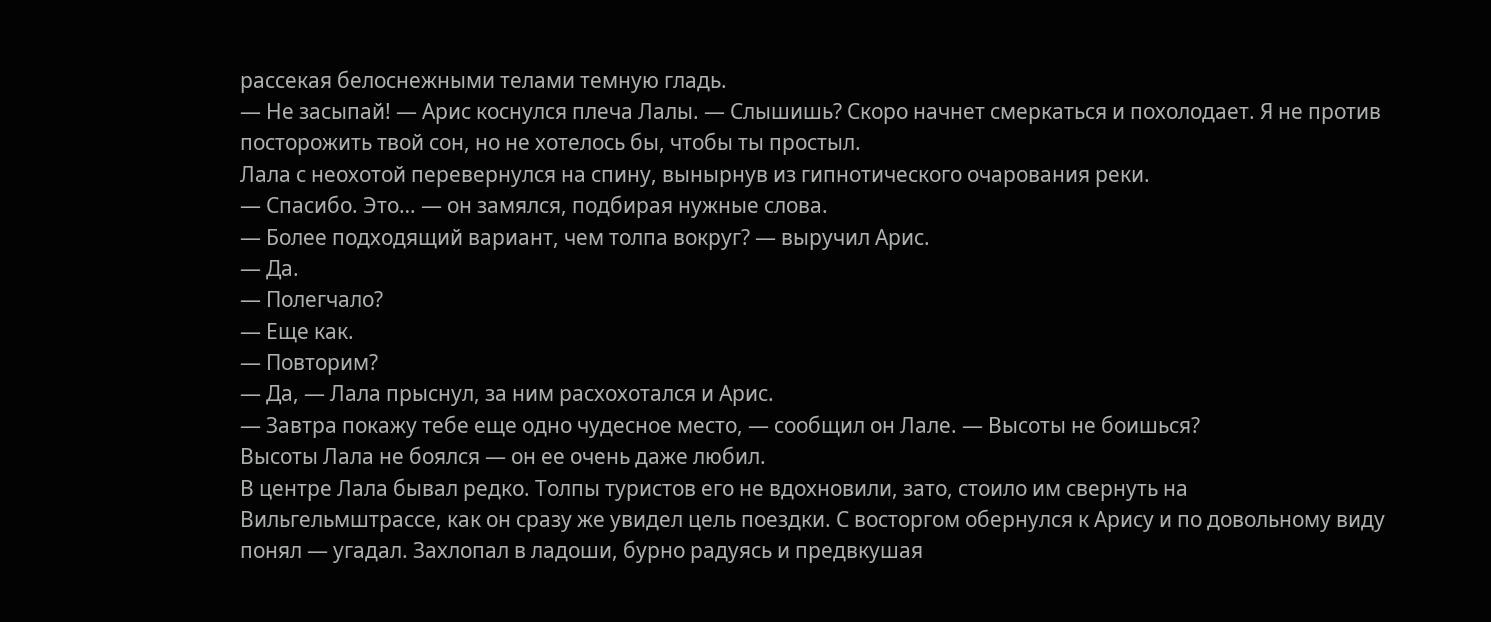рассекая белоснежными телами темную гладь.
— Не засыпай! — Арис коснулся плеча Лалы. — Слышишь? Скоро начнет смеркаться и похолодает. Я не против посторожить твой сон, но не хотелось бы, чтобы ты простыл.
Лала с неохотой перевернулся на спину, вынырнув из гипнотического очарования реки.
— Спасибо. Это… — он замялся, подбирая нужные слова.
— Более подходящий вариант, чем толпа вокруг? — выручил Арис.
— Да.
— Полегчало?
— Еще как.
— Повторим?
— Да, — Лала прыснул, за ним расхохотался и Арис.
— Завтра покажу тебе еще одно чудесное место, — сообщил он Лале. — Высоты не боишься?
Высоты Лала не боялся — он ее очень даже любил.
В центре Лала бывал редко. Толпы туристов его не вдохновили, зато, стоило им свернуть на Вильгельмштрассе, как он сразу же увидел цель поездки. С восторгом обернулся к Арису и по довольному виду понял — угадал. Захлопал в ладоши, бурно радуясь и предвкушая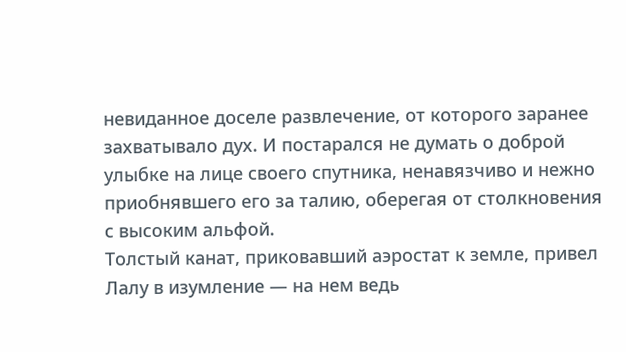невиданное доселе развлечение, от которого заранее захватывало дух. И постарался не думать о доброй улыбке на лице своего спутника, ненавязчиво и нежно приобнявшего его за талию, оберегая от столкновения с высоким альфой.
Толстый канат, приковавший аэростат к земле, привел Лалу в изумление — на нем ведь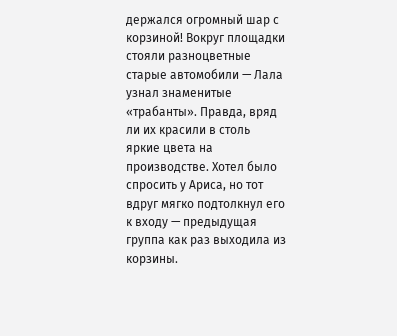держался огромный шар с корзиной! Вокруг площадки стояли разноцветные старые автомобили — Лала узнал знаменитые «трабанты». Правда, вряд ли их красили в столь яркие цвета на производстве. Хотел было спросить у Ариса, но тот вдруг мягко подтолкнул его к входу — предыдущая группа как раз выходила из корзины.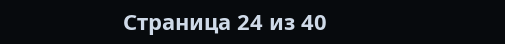Страница 24 из 40